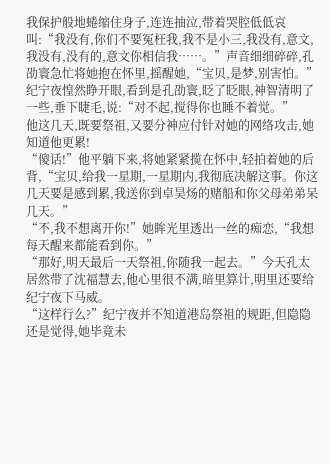我保护般地蜷缩住身子,连连抽泣,带着哭腔低低哀叫:“我没有,你们不要冤枉我,我不是小三,我没有,意文,我没有,没有的,意文你相信我……。”声音细细碎碎,孔劭寰急忙将她抱在怀里,摇醒她,“宝贝,是梦,别害怕。”
纪宁夜惶然睁开眼,看到是孔劭寰,眨了眨眼,神智清明了一些,垂下睫毛,说:“对不起,搅得你也睡不着觉。”
他这几天,既要祭祖,又要分神应付针对她的网络攻击,她知道他更累!
“傻话!”他平躺下来,将她紧紧揽在怀中,轻拍着她的后背,“宝贝,给我一星期,一星期内,我彻底决解这事。你这几天要是感到累,我送你到卓昊炀的赌船和你父母弟弟呆几天。”
“不,我不想离开你!”她眸光里透出一丝的痴恋,“我想每天醒来都能看到你。”
“那好,明天最后一天祭祖,你随我一起去。”今天孔太居然带了沈福慧去,他心里很不满,暗里算计,明里还要给纪宁夜下马威。
“这样行么?”纪宁夜并不知道港岛祭祖的规距,但隐隐还是觉得,她毕竟未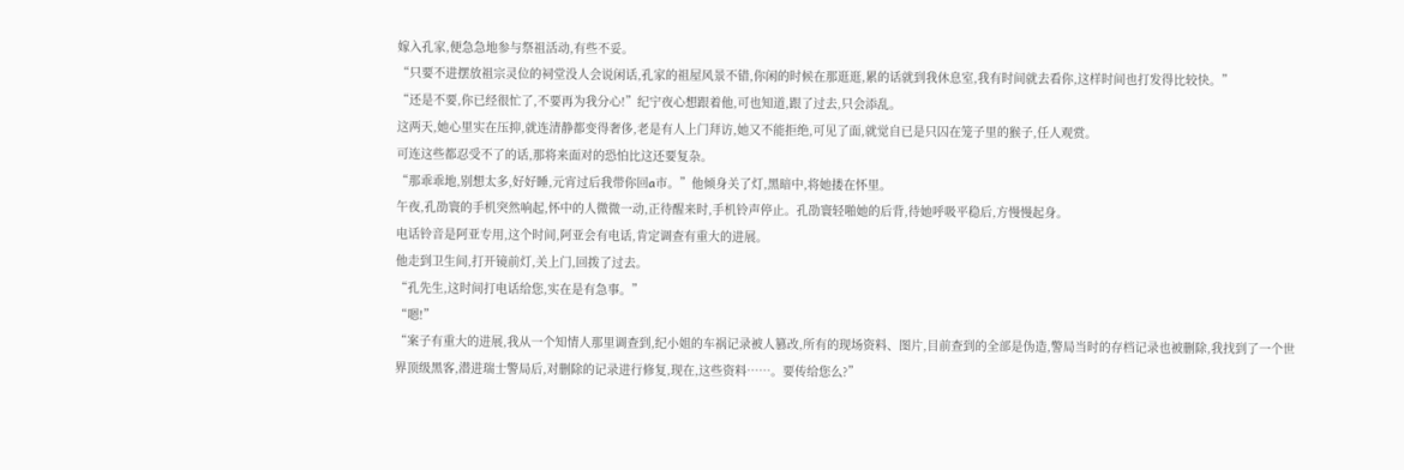嫁入孔家,便急急地参与祭祖活动,有些不妥。
“只要不进摆放祖宗灵位的祠堂没人会说闲话,孔家的祖屋风景不错,你闲的时候在那逛逛,累的话就到我休息室,我有时间就去看你,这样时间也打发得比较快。”
“还是不要,你已经很忙了,不要再为我分心!”纪宁夜心想跟着他,可也知道,跟了过去,只会添乱。
这两天,她心里实在压抑,就连清静都变得奢侈,老是有人上门拜访,她又不能拒绝,可见了面,就觉自已是只囚在笼子里的猴子,任人观赏。
可连这些都忍受不了的话,那将来面对的恐怕比这还要复杂。
“那乖乖地,别想太多,好好睡,元宵过后我带你回a市。”他倾身关了灯,黑暗中,将她搂在怀里。
午夜,孔劭寰的手机突然响起,怀中的人微微一动,正待醒来时,手机铃声停止。孔劭寰轻啪她的后背,待她呼吸平稳后,方慢慢起身。
电话铃音是阿亚专用,这个时间,阿亚会有电话,肯定调查有重大的进展。
他走到卫生间,打开镜前灯,关上门,回拨了过去。
“孔先生,这时间打电话给您,实在是有急事。”
“嗯!”
“案子有重大的进展,我从一个知情人那里调查到,纪小姐的车祸记录被人篡改,所有的现场资料、图片,目前查到的全部是伪造,警局当时的存档记录也被删除,我找到了一个世界顶级黑客,潜进瑞士警局后,对删除的记录进行修复,现在,这些资料……。要传给您么?”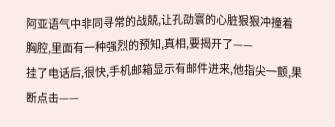阿亚语气中非同寻常的战兢,让孔劭寰的心脏狠狠冲撞着胸腔,里面有一种强烈的预知,真相,要揭开了——
挂了电话后,很快,手机邮箱显示有邮件进来,他指尖一颤,果断点击——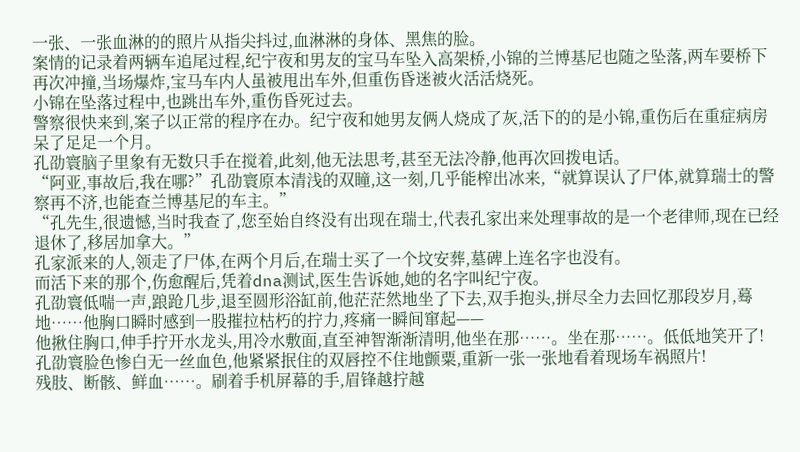一张、一张血淋的的照片从指尖抖过,血淋淋的身体、黑焦的脸。
案情的记录着两辆车追尾过程,纪宁夜和男友的宝马车坠入高架桥,小锦的兰博基尼也随之坠落,两车要桥下再次冲撞,当场爆炸,宝马车内人虽被甩出车外,但重伤昏迷被火活活烧死。
小锦在坠落过程中,也跳出车外,重伤昏死过去。
警察很快来到,案子以正常的程序在办。纪宁夜和她男友俩人烧成了灰,活下的的是小锦,重伤后在重症病房呆了足足一个月。
孔劭寰脑子里象有无数只手在搅着,此刻,他无法思考,甚至无法冷静,他再次回拨电话。
“阿亚,事故后,我在哪?”孔劭寰原本清浅的双瞳,这一刻,几乎能榨出冰来,“就算误认了尸体,就算瑞士的警察再不济,也能查兰博基尼的车主。”
“孔先生,很遗憾,当时我查了,您至始自终没有出现在瑞士,代表孔家出来处理事故的是一个老律师,现在已经退休了,移居加拿大。”
孔家派来的人,领走了尸体,在两个月后,在瑞士买了一个坟安葬,墓碑上连名字也没有。
而活下来的那个,伤愈醒后,凭着dna测试,医生告诉她,她的名字叫纪宁夜。
孔劭寰低喘一声,踉跄几步,退至圆形浴缸前,他茫茫然地坐了下去,双手抱头,拼尽全力去回忆那段岁月,蓦地……他胸口瞬时感到一股摧拉枯朽的拧力,疼痛一瞬间窜起——
他揪住胸口,伸手拧开水龙头,用冷水敷面,直至神智渐渐清明,他坐在那……。坐在那……。低低地笑开了!
孔劭寰脸色惨白无一丝血色,他紧紧抿住的双唇控不住地颤粟,重新一张一张地看着现场车祸照片!
残肢、断骸、鲜血……。刷着手机屏幕的手,眉锋越拧越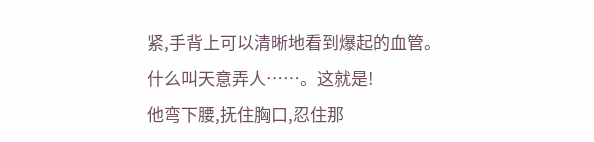紧,手背上可以清晰地看到爆起的血管。
什么叫天意弄人……。这就是!
他弯下腰,抚住胸口,忍住那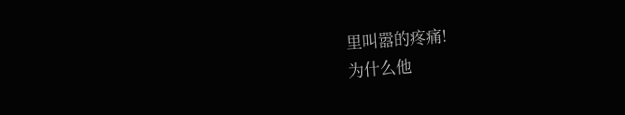里叫嚣的疼痛!
为什么他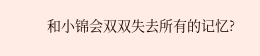和小锦会双双失去所有的记忆?